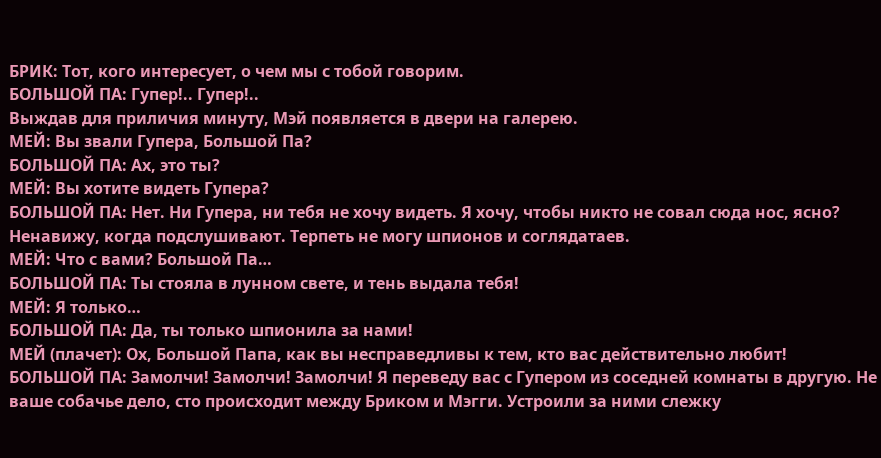БРИК: Тот, кого интересует, о чем мы с тобой говорим.
БОЛЬШОЙ ПА: Гупер!.. Гупер!..
Выждав для приличия минуту, Мэй появляется в двери на галерею.
МЕЙ: Вы звали Гупера, Большой Па?
БОЛЬШОЙ ПА: Ах, это ты?
МЕЙ: Вы хотите видеть Гупера?
БОЛЬШОЙ ПА: Нет. Ни Гупера, ни тебя не хочу видеть. Я хочу, чтобы никто не совал сюда нос, ясно? Ненавижу, когда подслушивают. Терпеть не могу шпионов и соглядатаев.
МЕЙ: Что с вами? Большой Па…
БОЛЬШОЙ ПА: Ты стояла в лунном свете, и тень выдала тебя!
МЕЙ: Я только…
БОЛЬШОЙ ПА: Да, ты только шпионила за нами!
МЕЙ (плачет): Ох, Большой Папа, как вы несправедливы к тем, кто вас действительно любит!
БОЛЬШОЙ ПА: Замолчи! Замолчи! Замолчи! Я переведу вас с Гупером из соседней комнаты в другую. Не ваше собачье дело, сто происходит между Бриком и Мэгги. Устроили за ними слежку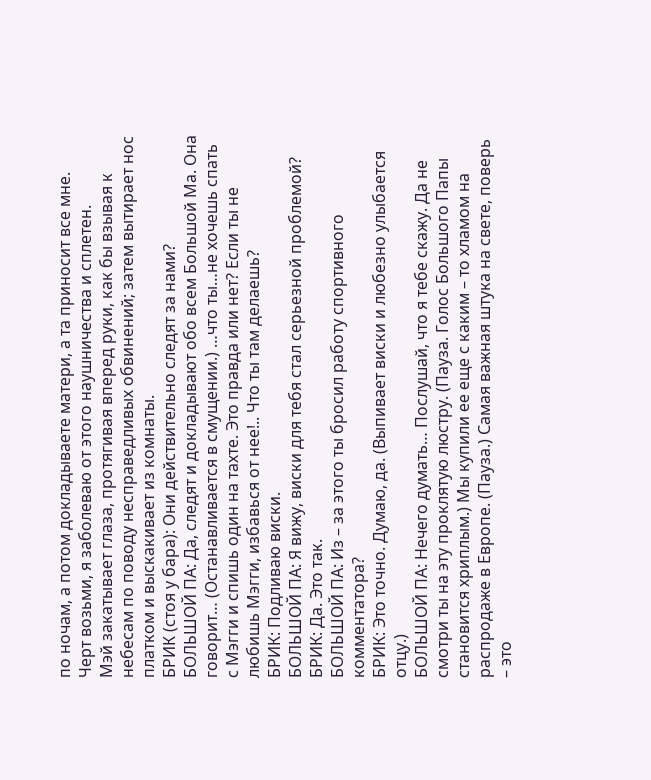по ночам, а потом докладываете матери, а та приносит все мне. Черт возьми, я заболеваю от этого наушничества и сплетен.
Мэй закатывает глаза, протягивая вперед руки, как бы взывая к небесам по поводу несправедливых обвинений; затем вытирает нос платком и выскакивает из комнаты.
БРИК (стоя у бара): Они действительно следят за нами?
БОЛЬШОЙ ПА: Да, следят и докладывают обо всем Большой Ма. Она говорит… (Останавливается в смущении.) …что ты…не хочешь спать с Мэгги и спишь один на тахте. Это правда или нет? Если ты не любишь Мэгги, избавься от нее!.. Что ты там делаешь?
БРИК: Подливаю виски.
БОЛЬШОЙ ПА: Я вижу, виски для тебя стал серьезной проблемой?
БРИК: Да. Это так.
БОЛЬШОЙ ПА: Из – за этого ты бросил работу спортивного комментатора?
БРИК: Это точно. Думаю, да. (Выпивает виски и любезно улыбается отцу.)
БОЛЬШОЙ ПА: Нечего думать… Послушай, что я тебе скажу. Да не смотри ты на эту проклятую люстру. (Пауза. Голос Большого Папы становится хриплым.) Мы купили ее еще с каким – то хламом на распродаже в Европе. (Пауза.) Самая важная штука на свете, поверь – это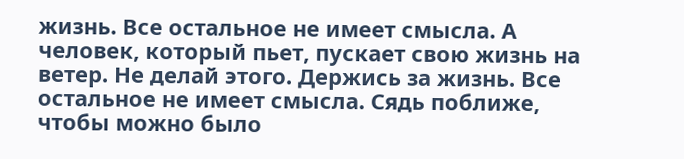жизнь. Все остальное не имеет смысла. А человек, который пьет, пускает свою жизнь на ветер. Не делай этого. Держись за жизнь. Все остальное не имеет смысла. Сядь поближе, чтобы можно было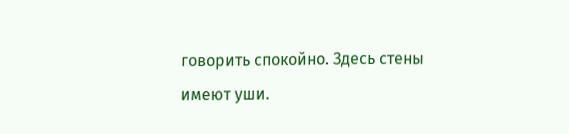говорить спокойно. Здесь стены имеют уши.